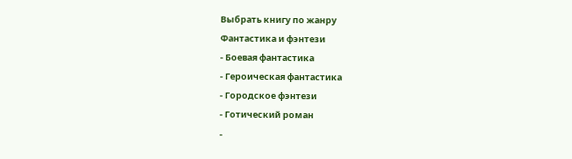Выбрать книгу по жанру
Фантастика и фэнтези
- Боевая фантастика
- Героическая фантастика
- Городское фэнтези
- Готический роман
-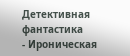Детективная фантастика
- Ироническая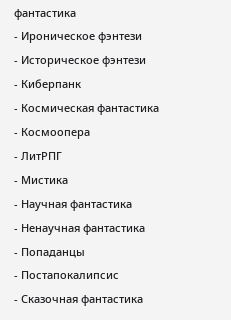фантастика
- Ироническое фэнтези
- Историческое фэнтези
- Киберпанк
- Космическая фантастика
- Космоопера
- ЛитРПГ
- Мистика
- Научная фантастика
- Ненаучная фантастика
- Попаданцы
- Постапокалипсис
- Сказочная фантастика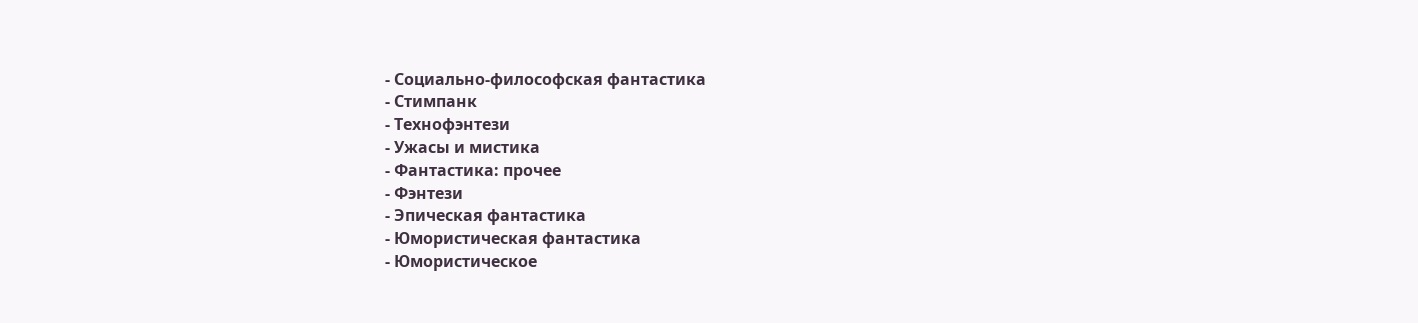- Социально-философская фантастика
- Стимпанк
- Технофэнтези
- Ужасы и мистика
- Фантастика: прочее
- Фэнтези
- Эпическая фантастика
- Юмористическая фантастика
- Юмористическое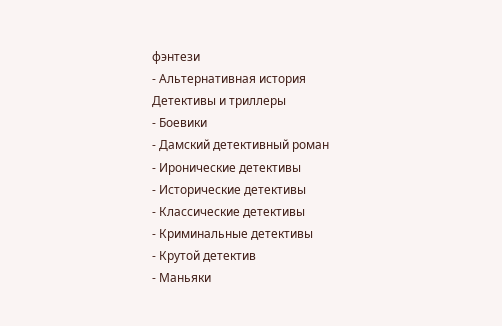фэнтези
- Альтернативная история
Детективы и триллеры
- Боевики
- Дамский детективный роман
- Иронические детективы
- Исторические детективы
- Классические детективы
- Криминальные детективы
- Крутой детектив
- Маньяки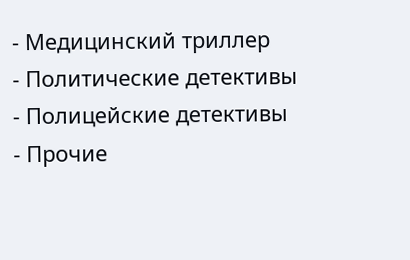- Медицинский триллер
- Политические детективы
- Полицейские детективы
- Прочие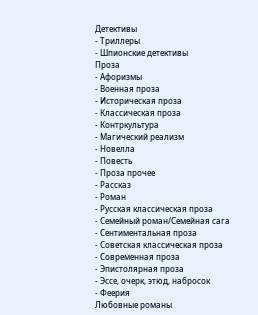Детективы
- Триллеры
- Шпионские детективы
Проза
- Афоризмы
- Военная проза
- Историческая проза
- Классическая проза
- Контркультура
- Магический реализм
- Новелла
- Повесть
- Проза прочее
- Рассказ
- Роман
- Русская классическая проза
- Семейный роман/Семейная сага
- Сентиментальная проза
- Советская классическая проза
- Современная проза
- Эпистолярная проза
- Эссе, очерк, этюд, набросок
- Феерия
Любовные романы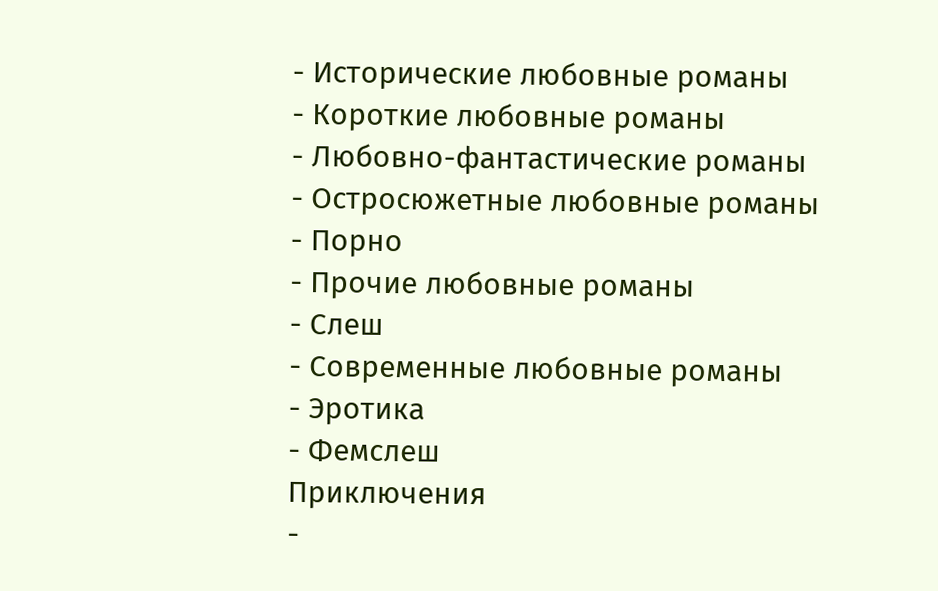- Исторические любовные романы
- Короткие любовные романы
- Любовно-фантастические романы
- Остросюжетные любовные романы
- Порно
- Прочие любовные романы
- Слеш
- Современные любовные романы
- Эротика
- Фемслеш
Приключения
-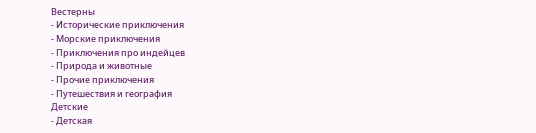Вестерны
- Исторические приключения
- Морские приключения
- Приключения про индейцев
- Природа и животные
- Прочие приключения
- Путешествия и география
Детские
- Детская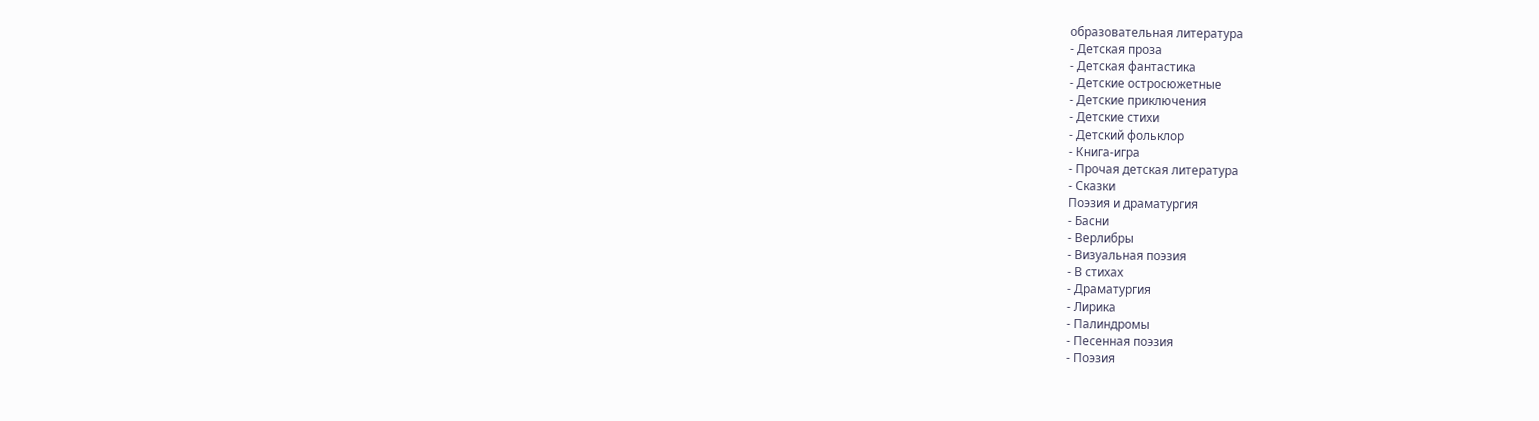образовательная литература
- Детская проза
- Детская фантастика
- Детские остросюжетные
- Детские приключения
- Детские стихи
- Детский фольклор
- Книга-игра
- Прочая детская литература
- Сказки
Поэзия и драматургия
- Басни
- Верлибры
- Визуальная поэзия
- В стихах
- Драматургия
- Лирика
- Палиндромы
- Песенная поэзия
- Поэзия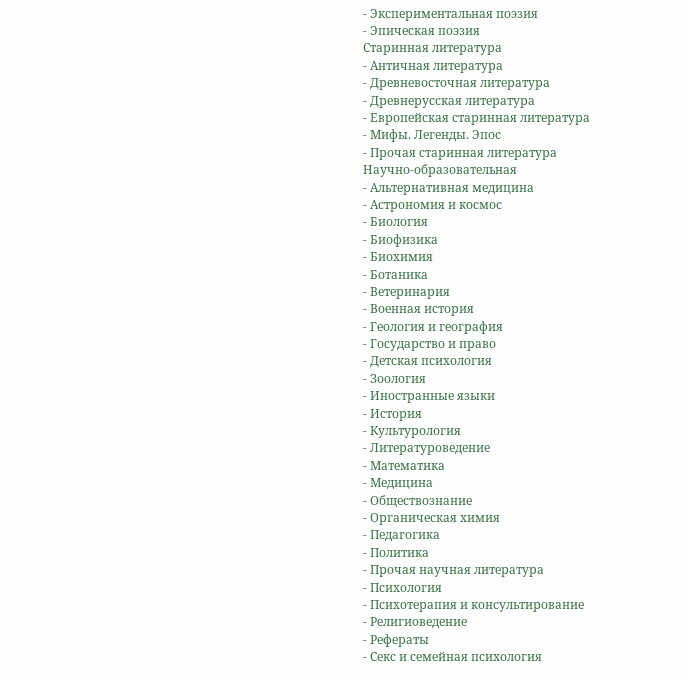- Экспериментальная поэзия
- Эпическая поэзия
Старинная литература
- Античная литература
- Древневосточная литература
- Древнерусская литература
- Европейская старинная литература
- Мифы. Легенды. Эпос
- Прочая старинная литература
Научно-образовательная
- Альтернативная медицина
- Астрономия и космос
- Биология
- Биофизика
- Биохимия
- Ботаника
- Ветеринария
- Военная история
- Геология и география
- Государство и право
- Детская психология
- Зоология
- Иностранные языки
- История
- Культурология
- Литературоведение
- Математика
- Медицина
- Обществознание
- Органическая химия
- Педагогика
- Политика
- Прочая научная литература
- Психология
- Психотерапия и консультирование
- Религиоведение
- Рефераты
- Секс и семейная психология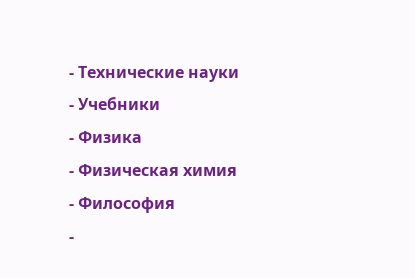- Технические науки
- Учебники
- Физика
- Физическая химия
- Философия
-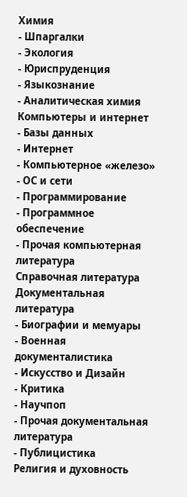Химия
- Шпаргалки
- Экология
- Юриспруденция
- Языкознание
- Аналитическая химия
Компьютеры и интернет
- Базы данных
- Интернет
- Компьютерное «железо»
- ОС и сети
- Программирование
- Программное обеспечение
- Прочая компьютерная литература
Справочная литература
Документальная литература
- Биографии и мемуары
- Военная документалистика
- Искусство и Дизайн
- Критика
- Научпоп
- Прочая документальная литература
- Публицистика
Религия и духовность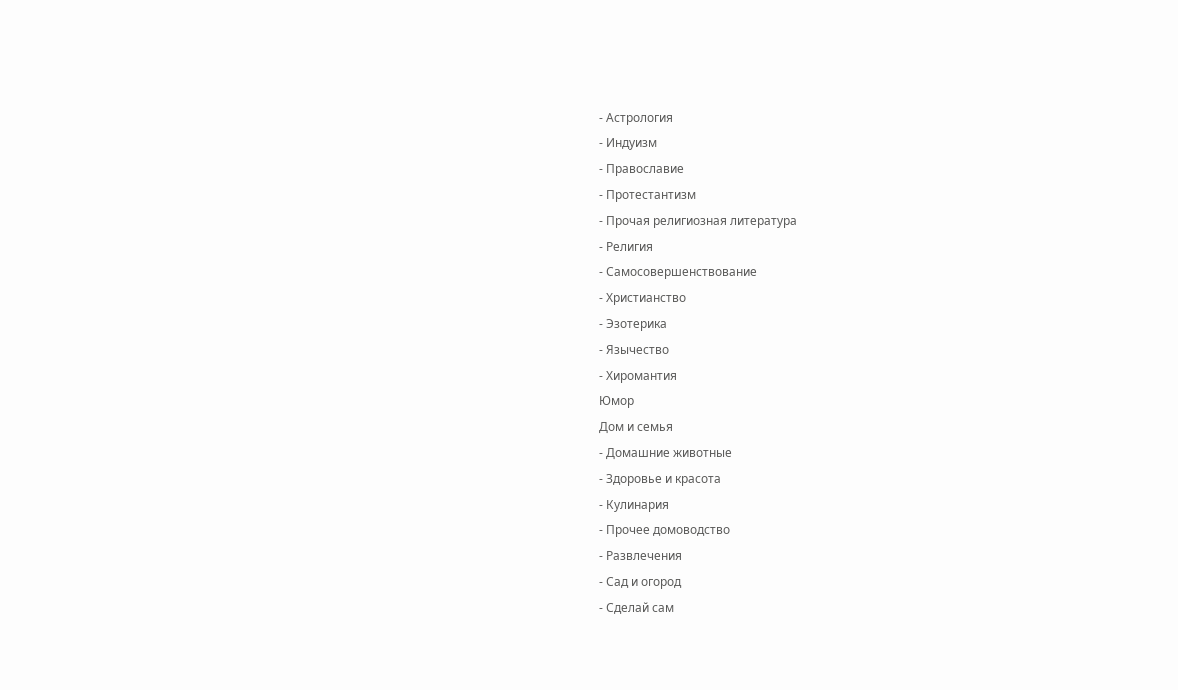- Астрология
- Индуизм
- Православие
- Протестантизм
- Прочая религиозная литература
- Религия
- Самосовершенствование
- Христианство
- Эзотерика
- Язычество
- Хиромантия
Юмор
Дом и семья
- Домашние животные
- Здоровье и красота
- Кулинария
- Прочее домоводство
- Развлечения
- Сад и огород
- Сделай сам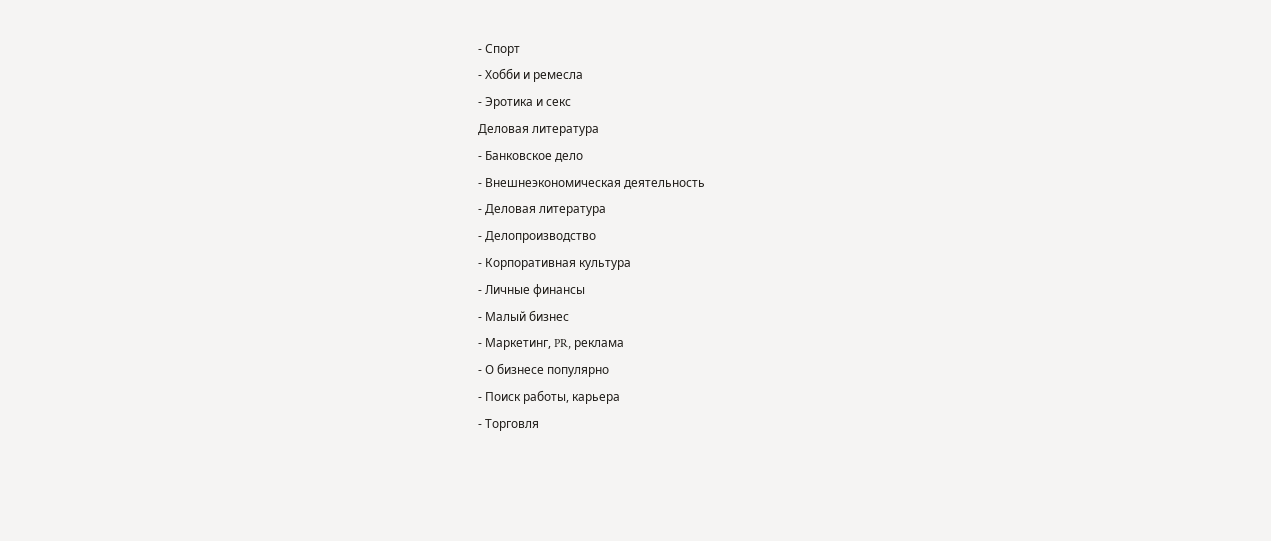- Спорт
- Хобби и ремесла
- Эротика и секс
Деловая литература
- Банковское дело
- Внешнеэкономическая деятельность
- Деловая литература
- Делопроизводство
- Корпоративная культура
- Личные финансы
- Малый бизнес
- Маркетинг, PR, реклама
- О бизнесе популярно
- Поиск работы, карьера
- Торговля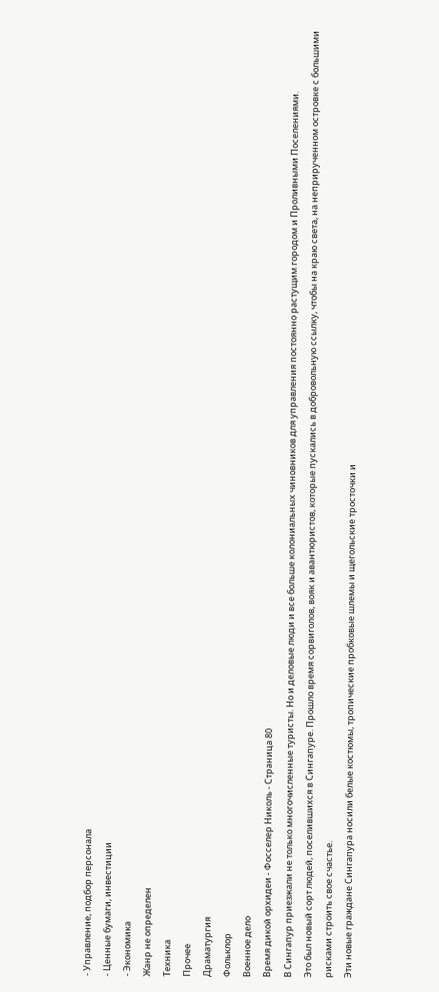- Управление, подбор персонала
- Ценные бумаги, инвестиции
- Экономика
Жанр не определен
Техника
Прочее
Драматургия
Фольклор
Военное дело
Время дикой орхидеи - Фосселер Николь - Страница 80
В Сингапур приезжали не только многочисленные туристы. Но и деловые люди и все больше колониальных чиновников для управления постоянно растущим городом и Проливными Поселениями.
Это был новый сорт людей, поселившихся в Сингапуре. Прошло время сорвиголов, вояк и авантюристов, которые пускались в добровольную ссылку, чтобы на краю света, на неприрученном островке с большими рисками строить свое счастье.
Эти новые граждане Сингапура носили белые костюмы, тропические пробковые шлемы и щегольские тросточки и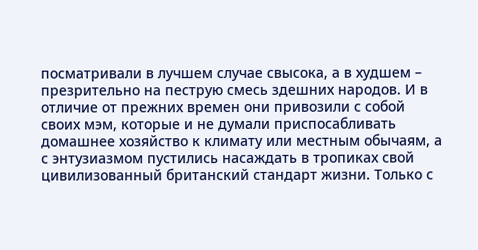посматривали в лучшем случае свысока, а в худшем – презрительно на пеструю смесь здешних народов. И в отличие от прежних времен они привозили с собой своих мэм, которые и не думали приспосабливать домашнее хозяйство к климату или местным обычаям, а с энтузиазмом пустились насаждать в тропиках свой цивилизованный британский стандарт жизни. Только с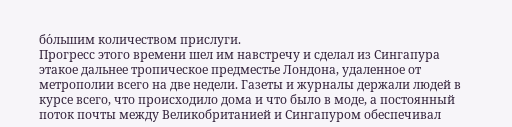бо́льшим количеством прислуги.
Прогресс этого времени шел им навстречу и сделал из Сингапура этакое дальнее тропическое предместье Лондона, удаленное от метрополии всего на две недели. Газеты и журналы держали людей в курсе всего, что происходило дома и что было в моде, а постоянный поток почты между Великобританией и Сингапуром обеспечивал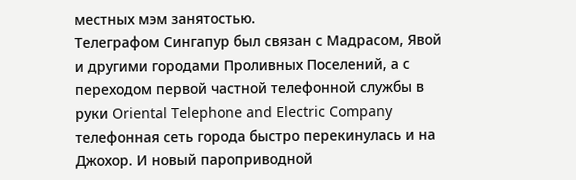местных мэм занятостью.
Телеграфом Сингапур был связан с Мадрасом, Явой и другими городами Проливных Поселений, а с переходом первой частной телефонной службы в руки Oriental Telephone and Electric Company телефонная сеть города быстро перекинулась и на Джохор. И новый пароприводной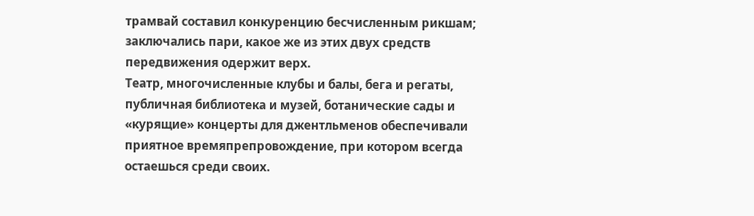трамвай составил конкуренцию бесчисленным рикшам; заключались пари, какое же из этих двух средств передвижения одержит верх.
Театр, многочисленные клубы и балы, бега и регаты, публичная библиотека и музей, ботанические сады и «курящие» концерты для джентльменов обеспечивали приятное времяпрепровождение, при котором всегда остаешься среди своих.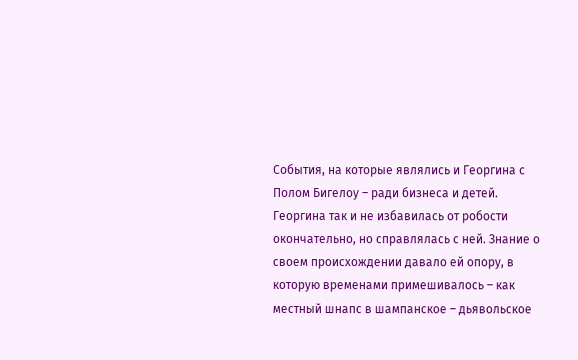События, на которые являлись и Георгина с Полом Бигелоу – ради бизнеса и детей. Георгина так и не избавилась от робости окончательно, но справлялась с ней. Знание о своем происхождении давало ей опору, в которую временами примешивалось – как местный шнапс в шампанское – дьявольское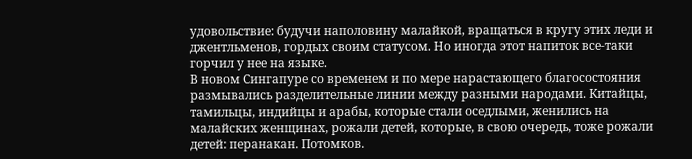удовольствие: будучи наполовину малайкой, вращаться в кругу этих леди и джентльменов, гордых своим статусом. Но иногда этот напиток все-таки горчил у нее на языке.
В новом Сингапуре со временем и по мере нарастающего благосостояния размывались разделительные линии между разными народами. Китайцы, тамильцы, индийцы и арабы, которые стали оседлыми, женились на малайских женщинах, рожали детей, которые, в свою очередь, тоже рожали детей: перанакан. Потомков.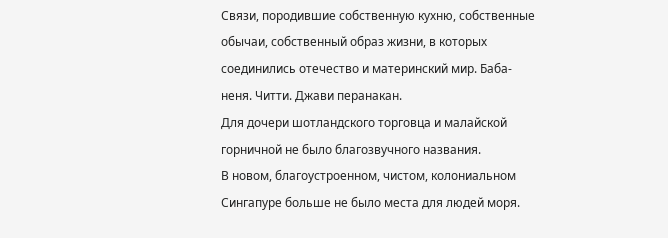Связи, породившие собственную кухню, собственные обычаи, собственный образ жизни, в которых соединились отечество и материнский мир. Баба-неня. Читти. Джави перанакан.
Для дочери шотландского торговца и малайской горничной не было благозвучного названия.
В новом, благоустроенном, чистом, колониальном Сингапуре больше не было места для людей моря.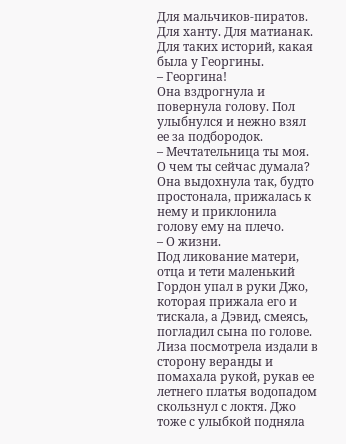Для мальчиков-пиратов. Для ханту. Для матианак. Для таких историй, какая была у Георгины.
– Георгина!
Она вздрогнула и повернула голову. Пол улыбнулся и нежно взял ее за подбородок.
– Мечтательница ты моя. О чем ты сейчас думала?
Она выдохнула так, будто простонала, прижалась к нему и приклонила голову ему на плечо.
– О жизни.
Под ликование матери, отца и тети маленький Гордон упал в руки Джо, которая прижала его и тискала, а Дэвид, смеясь, погладил сына по голове. Лиза посмотрела издали в сторону веранды и помахала рукой, рукав ее летнего платья водопадом скользнул с локтя. Джо тоже с улыбкой подняла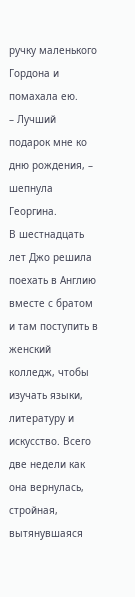ручку маленького Гордона и помахала ею.
– Лучший подарок мне ко дню рождения, – шепнула Георгина.
В шестнадцать лет Джо решила поехать в Англию вместе с братом и там поступить в женский колледж, чтобы изучать языки, литературу и искусство. Всего две недели как она вернулась, стройная, вытянувшаяся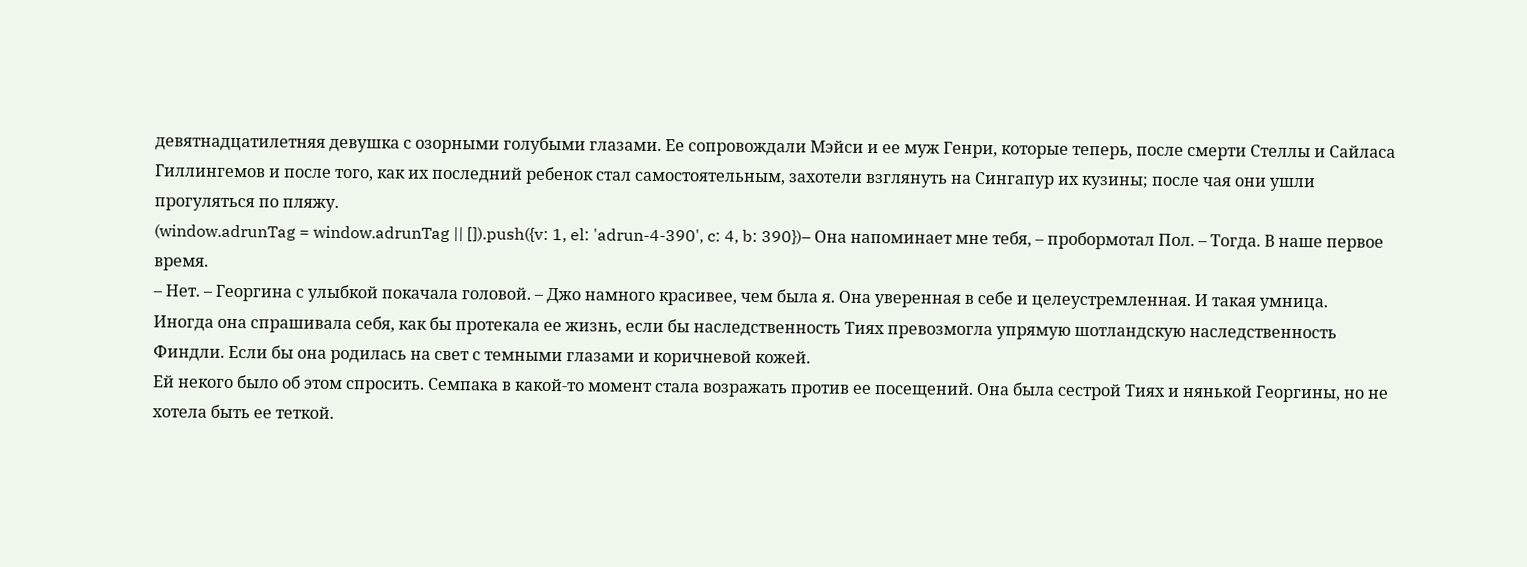девятнадцатилетняя девушка с озорными голубыми глазами. Ее сопровождали Мэйси и ее муж Генри, которые теперь, после смерти Стеллы и Сайласа Гиллингемов и после того, как их последний ребенок стал самостоятельным, захотели взглянуть на Сингапур их кузины; после чая они ушли прогуляться по пляжу.
(window.adrunTag = window.adrunTag || []).push({v: 1, el: 'adrun-4-390', c: 4, b: 390})– Она напоминает мне тебя, – пробормотал Пол. – Тогда. В наше первое время.
– Нет. – Георгина с улыбкой покачала головой. – Джо намного красивее, чем была я. Она уверенная в себе и целеустремленная. И такая умница.
Иногда она спрашивала себя, как бы протекала ее жизнь, если бы наследственность Тиях превозмогла упрямую шотландскую наследственность Финдли. Если бы она родилась на свет с темными глазами и коричневой кожей.
Ей некого было об этом спросить. Семпака в какой-то момент стала возражать против ее посещений. Она была сестрой Тиях и нянькой Георгины, но не хотела быть ее теткой.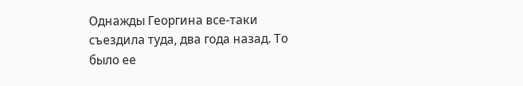Однажды Георгина все-таки съездила туда, два года назад. То было ее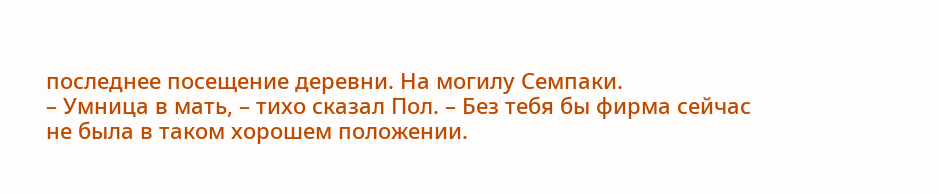последнее посещение деревни. На могилу Семпаки.
– Умница в мать, – тихо сказал Пол. – Без тебя бы фирма сейчас не была в таком хорошем положении.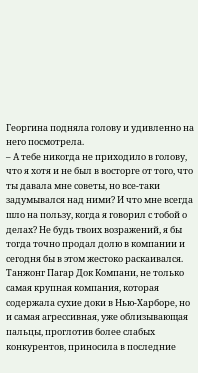Георгина подняла голову и удивленно на него посмотрела.
– А тебе никогда не приходило в голову, что я хотя и не был в восторге от того, что ты давала мне советы, но все-таки задумывался над ними? И что мне всегда шло на пользу, когда я говорил с тобой о делах? Не будь твоих возражений, я бы тогда точно продал долю в компании и сегодня бы в этом жестоко раскаивался.
Танжонг Пагар Док Компани, не только самая крупная компания, которая содержала сухие доки в Нью-Харборе, но и самая агрессивная, уже облизывающая пальцы, проглотив более слабых конкурентов, приносила в последние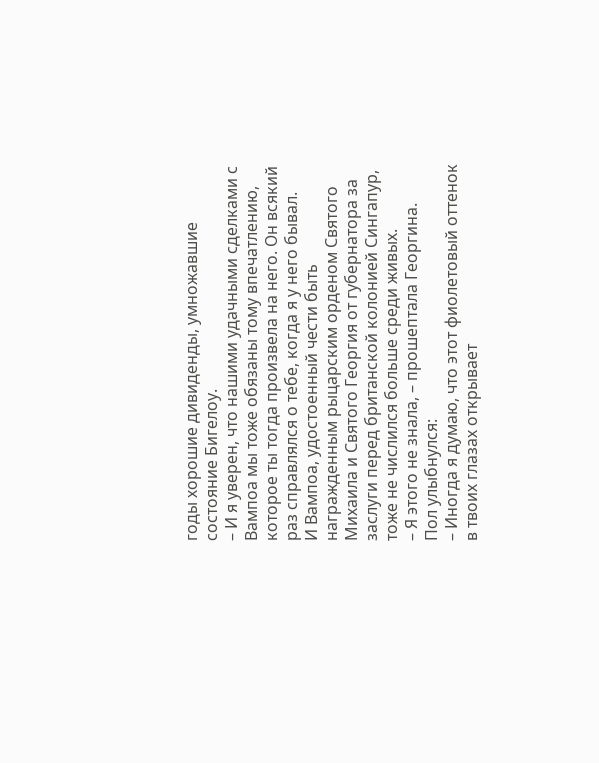годы хорошие дивиденды, умножавшие состояние Бигелоу.
– И я уверен, что нашими удачными сделками с Вампоа мы тоже обязаны тому впечатлению, которое ты тогда произвела на него. Он всякий раз справлялся о тебе, когда я у него бывал.
И Вампоа, удостоенный чести быть награжденным рыцарским орденом Святого Михаила и Святого Георгия от губернатора за заслуги перед британской колонией Сингапур, тоже не числился больше среди живых.
– Я этого не знала, – прошептала Георгина.
Пол улыбнулся:
– Иногда я думаю, что этот фиолетовый оттенок в твоих глазах открывает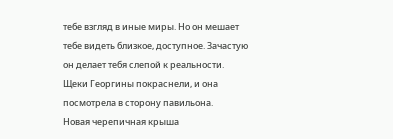тебе взгляд в иные миры. Но он мешает тебе видеть близкое, доступное. Зачастую он делает тебя слепой к реальности.
Щеки Георгины покраснели, и она посмотрела в сторону павильона.
Новая черепичная крыша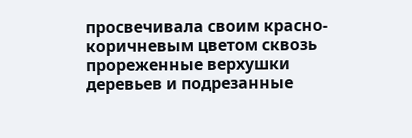просвечивала своим красно-коричневым цветом сквозь прореженные верхушки деревьев и подрезанные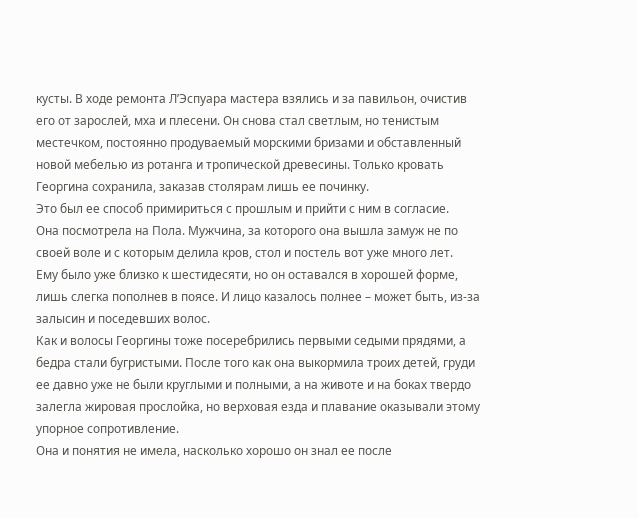кусты. В ходе ремонта Л’Эспуара мастера взялись и за павильон, очистив его от зарослей, мха и плесени. Он снова стал светлым, но тенистым местечком, постоянно продуваемый морскими бризами и обставленный новой мебелью из ротанга и тропической древесины. Только кровать Георгина сохранила, заказав столярам лишь ее починку.
Это был ее способ примириться с прошлым и прийти с ним в согласие.
Она посмотрела на Пола. Мужчина, за которого она вышла замуж не по своей воле и с которым делила кров, стол и постель вот уже много лет.
Ему было уже близко к шестидесяти, но он оставался в хорошей форме, лишь слегка пополнев в поясе. И лицо казалось полнее – может быть, из-за залысин и поседевших волос.
Как и волосы Георгины тоже посеребрились первыми седыми прядями, а бедра стали бугристыми. После того как она выкормила троих детей, груди ее давно уже не были круглыми и полными, а на животе и на боках твердо залегла жировая прослойка, но верховая езда и плавание оказывали этому упорное сопротивление.
Она и понятия не имела, насколько хорошо он знал ее после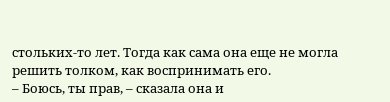стольких-то лет. Тогда как сама она еще не могла решить толком, как воспринимать его.
– Боюсь, ты прав, – сказала она и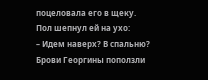поцеловала его в щеку.
Пол шепнул ей на ухо:
– Идем наверх? В спальню?
Брови Георгины поползли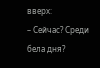вверх:
– Сейчас? Среди бела дня?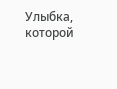Улыбка, которой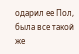одарил ее Пол, была все такой же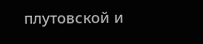плутовской и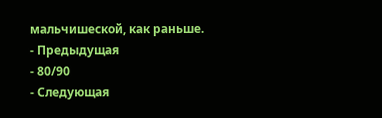мальчишеской, как раньше.
- Предыдущая
- 80/90
- Следующая